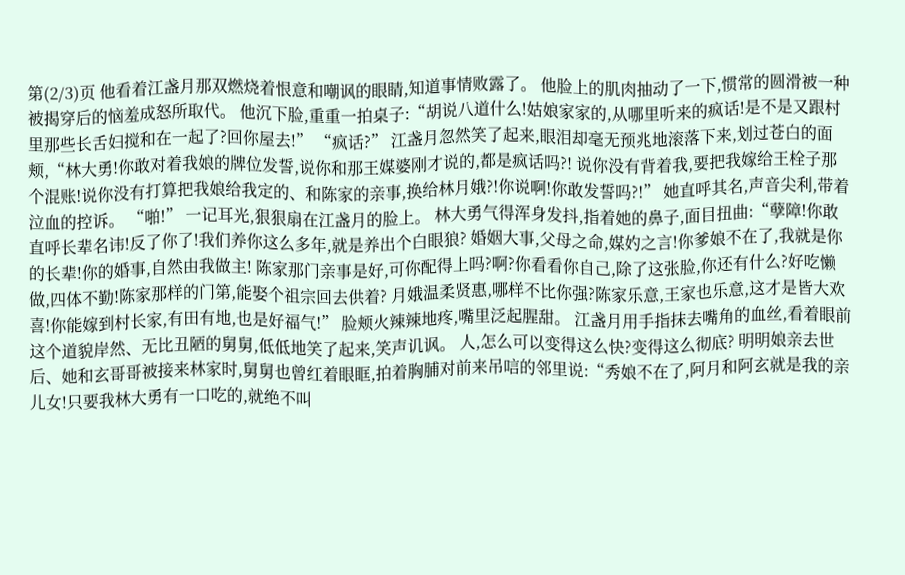第(2/3)页 他看着江盏月那双燃烧着恨意和嘲讽的眼睛,知道事情败露了。 他脸上的肌肉抽动了一下,惯常的圆滑被一种被揭穿后的恼羞成怒所取代。 他沉下脸,重重一拍桌子:“胡说八道什么!姑娘家家的,从哪里听来的疯话!是不是又跟村里那些长舌妇搅和在一起了?回你屋去!” “疯话?” 江盏月忽然笑了起来,眼泪却毫无预兆地滚落下来,划过苍白的面颊,“林大勇!你敢对着我娘的牌位发誓,说你和那王媒婆刚才说的,都是疯话吗?! 说你没有背着我,要把我嫁给王栓子那个混账!说你没有打算把我娘给我定的、和陈家的亲事,换给林月娥?!你说啊!你敢发誓吗?!” 她直呼其名,声音尖利,带着泣血的控诉。 “啪!” 一记耳光,狠狠扇在江盏月的脸上。 林大勇气得浑身发抖,指着她的鼻子,面目扭曲:“孽障!你敢直呼长辈名讳!反了你了!我们养你这么多年,就是养出个白眼狼? 婚姻大事,父母之命,媒妁之言!你爹娘不在了,我就是你的长辈!你的婚事,自然由我做主! 陈家那门亲事是好,可你配得上吗?啊?你看看你自己,除了这张脸,你还有什么?好吃懒做,四体不勤!陈家那样的门第,能娶个祖宗回去供着? 月娥温柔贤惠,哪样不比你强?陈家乐意,王家也乐意,这才是皆大欢喜!你能嫁到村长家,有田有地,也是好福气!” 脸颊火辣辣地疼,嘴里泛起腥甜。 江盏月用手指抹去嘴角的血丝,看着眼前这个道貌岸然、无比丑陋的舅舅,低低地笑了起来,笑声讥讽。 人,怎么可以变得这么快?变得这么彻底? 明明娘亲去世后、她和玄哥哥被接来林家时,舅舅也曾红着眼眶,拍着胸脯对前来吊唁的邻里说:“秀娘不在了,阿月和阿玄就是我的亲儿女!只要我林大勇有一口吃的,就绝不叫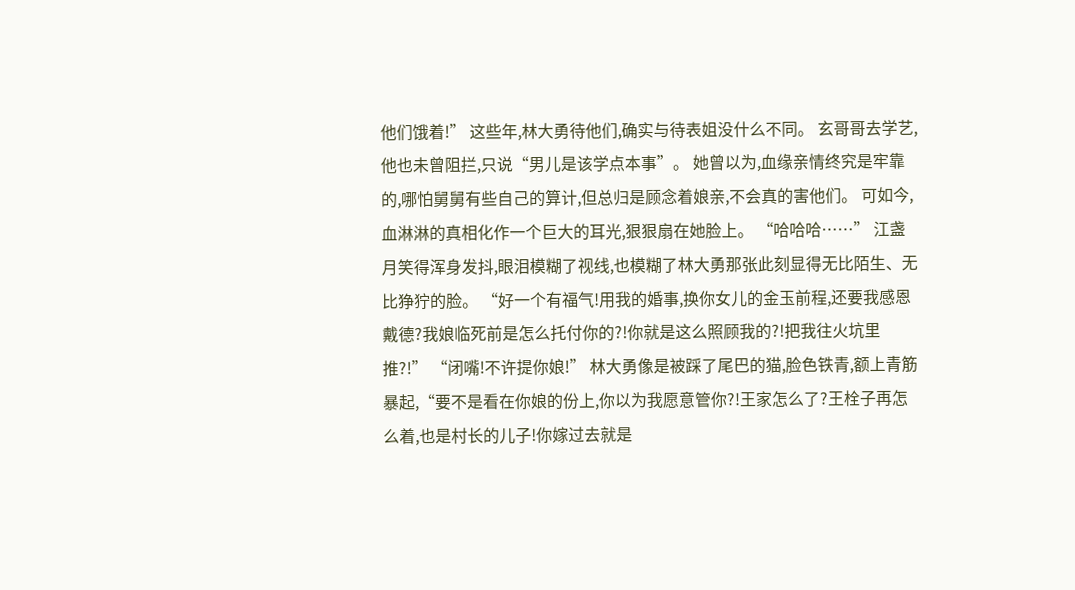他们饿着!” 这些年,林大勇待他们,确实与待表姐没什么不同。 玄哥哥去学艺,他也未曾阻拦,只说“男儿是该学点本事”。 她曾以为,血缘亲情终究是牢靠的,哪怕舅舅有些自己的算计,但总归是顾念着娘亲,不会真的害他们。 可如今,血淋淋的真相化作一个巨大的耳光,狠狠扇在她脸上。 “哈哈哈……” 江盏月笑得浑身发抖,眼泪模糊了视线,也模糊了林大勇那张此刻显得无比陌生、无比狰狞的脸。 “好一个有福气!用我的婚事,换你女儿的金玉前程,还要我感恩戴德?我娘临死前是怎么托付你的?!你就是这么照顾我的?!把我往火坑里推?!” “闭嘴!不许提你娘!” 林大勇像是被踩了尾巴的猫,脸色铁青,额上青筋暴起,“要不是看在你娘的份上,你以为我愿意管你?!王家怎么了?王栓子再怎么着,也是村长的儿子!你嫁过去就是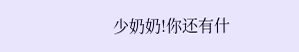少奶奶!你还有什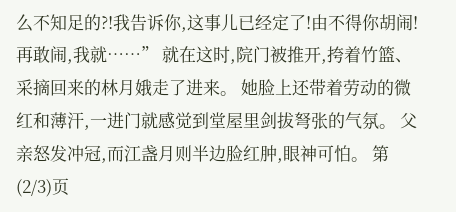么不知足的?!我告诉你,这事儿已经定了!由不得你胡闹!再敢闹,我就……” 就在这时,院门被推开,挎着竹篮、采摘回来的林月娥走了进来。 她脸上还带着劳动的微红和薄汗,一进门就感觉到堂屋里剑拔弩张的气氛。 父亲怒发冲冠,而江盏月则半边脸红肿,眼神可怕。 第(2/3)页